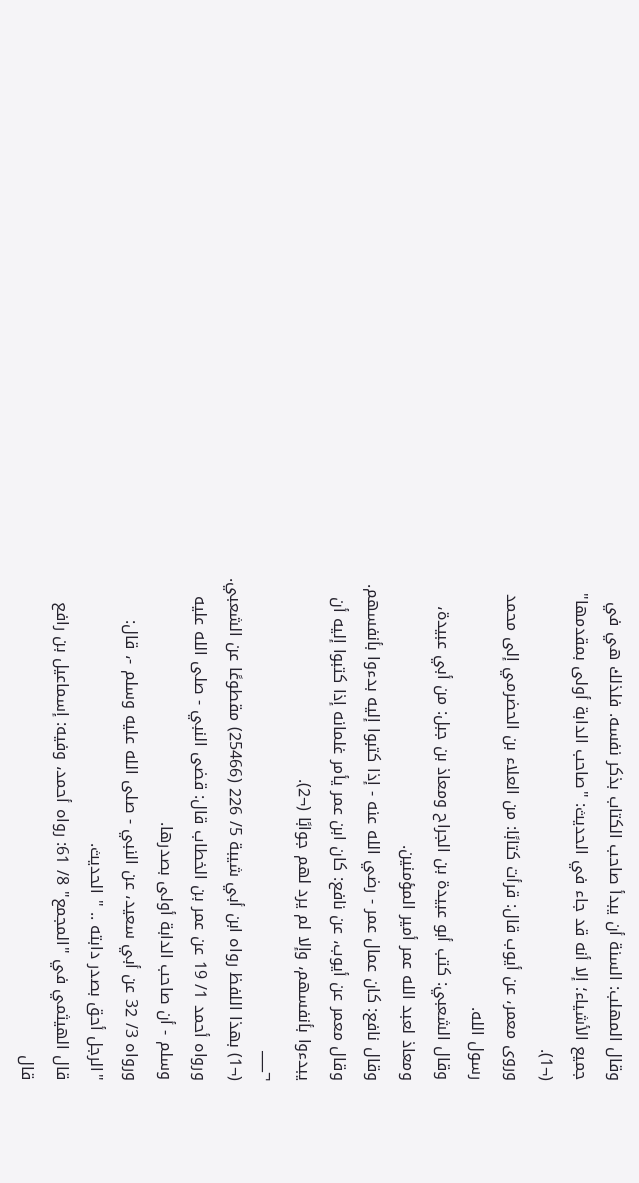وقال المهلب: السنة أن يبدأ صاحب الكتاب بذكر نفسه. فلذلك هي في جميع الأشياء؛ إلا أنه قد جاء في الحديث: "صاحب الدابة أولى بمقدمها" (¬1).
وروى معمر، عن أيوب قال: قرأت كتابًا: من العلاء بن الحضرمي إلى محمد رسول الله.
وقال الشعبي: كتب أبو عبيدة بن الجراح ومعاذ بن جبل: من أبي عبيدة، ومعاذ لعبد الله عمر أمير المؤمنين.
وقال نافع: كان عمال عمر - رضي الله عنه - إذا كتبوا إليه بدءوا بأنفسهم.
وقال معمر عن أيوب، عن نافع: كان ابن عمر يأمر غلمانه إذا كتبوا إليه أن يبدءوا بأنفسهم، وإلا لم يرد لهم جوابًا (¬2).
¬___
(¬1) بهذا اللفظ رواه ابن أبي شيبة 5/ 226 (25466) مقطوعًا عن الشعبي.
ورواه أحمد 1/ 19 عن عمر بن الخطاب قال: قضى النبي - صلى الله عليه وسلم - أن صاحب الدابة أولى بصدرها.
ورواه 3/ 32 عن أبي سعيد، عن النبي - صلى الله عليه وسلم -، قال: "الرجل أحق بصدر دابته .. " الحديث.
قال الهيثمي في "المجمع" 8/ 61: رواه أحمد، وفيه: إسماعيل بن رافع قال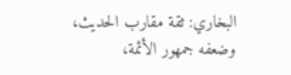البخاري: ثقة مقارب الحديث، وضعفه جمهور الأئمة،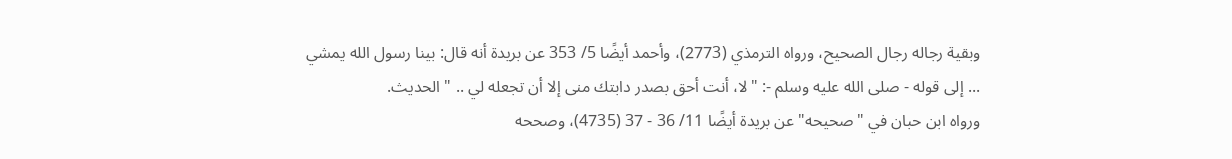وبقية رجاله رجال الصحيح، ورواه الترمذي (2773)، وأحمد أيضًا 5/ 353 عن بريدة أنه قال: بينا رسول الله يمشي ... إلى قوله - صلى الله عليه وسلم -: "لا، أنت أحق بصدر دابتك منى إلا أن تجعله لي .. " الحديث.
ورواه ابن حبان في "صحيحه" عن بريدة أيضًا 11/ 36 - 37 (4735)، وصححه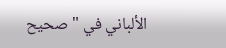الألباني في "صحيح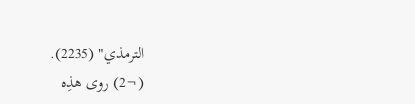الترمذي" (2235).
(¬2) روى هذِه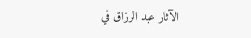الآثار عبد الرزاق في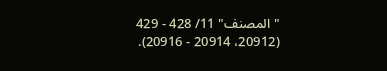"المصنف" 11/ 428 - 429 (20912، 20914 - 20916).